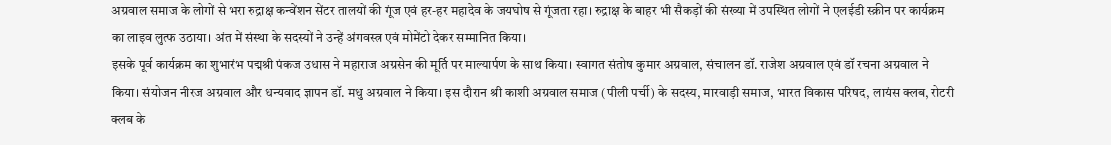अग्रवाल समाज के लोगों से भरा रुद्राक्ष कन्वेंशन सेंटर तालयों की गूंज एवं हर-हर महादेव के जयघोष से गूंजता रहा। रुद्राक्ष के बाहर भी सैकड़ों की संख्या में उपस्थित लोगों ने एलईडी स्क्रीन पर कार्यक्रम का लाइव लुत्फ उठाया। अंत में संस्था के सदस्यों ने उन्हें अंगवस्त्र एवं मोमेंटो देकर सम्मानित किया।
इसके पूर्व कार्यक्रम का शुभारंभ पद्मश्री पंकज उधास ने महाराज अग्रसेन की मूर्ति पर माल्यार्पण के साथ किया। स्वागत संतोष कुमार अग्रवाल, संचालन डॉ. राजेश अग्रवाल एवं डॉ रचना अग्रवाल ने किया। संयोजन नीरज अग्रवाल और धन्यवाद ज्ञापन डॉ. मधु अग्रवाल ने किया। इस दौरान श्री काशी अग्रवाल समाज (पीली पर्ची) के सदस्य, मारवाड़ी समाज, भारत विकास परिषद, लायंस क्लब, रोटरी क्लब के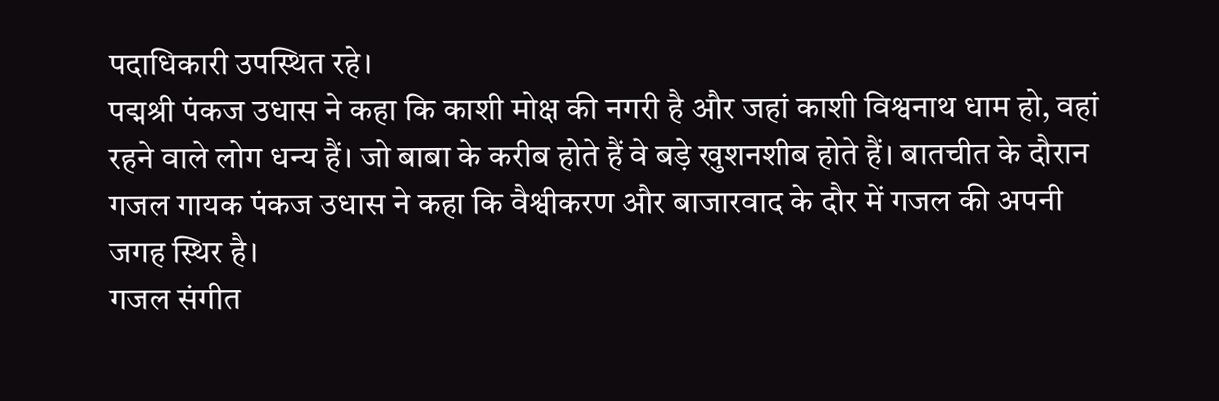पदाधिकारी उपस्थित रहे।
पद्मश्री पंकज उधास ने कहा कि काशी मोक्ष की नगरी है और जहां काशी विश्वनाथ धाम हो, वहां रहने वाले लोग धन्य हैं। जो बाबा के करीब होते हैं वे बड़े खुशनशीब होते हैं। बातचीत के दौरान गजल गायक पंकज उधास ने कहा कि वैश्वीकरण और बाजारवाद के दौर में गजल की अपनी जगह स्थिर है।
गजल संगीत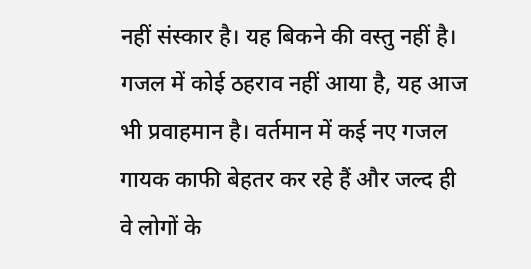नहीं संस्कार है। यह बिकने की वस्तु नहीं है। गजल में कोई ठहराव नहीं आया है, यह आज भी प्रवाहमान है। वर्तमान में कई नए गजल गायक काफी बेहतर कर रहे हैं और जल्द ही वे लोगों के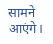सामने आएंगे।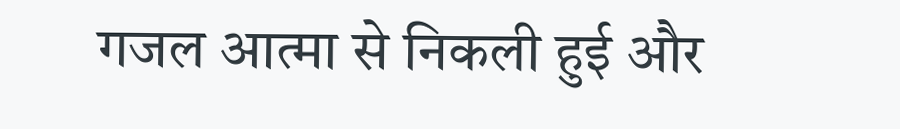गजल आत्मा से निकली हुई और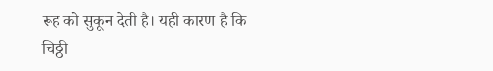रूह को सुकून देती है। यही कारण है कि चिठ्ठी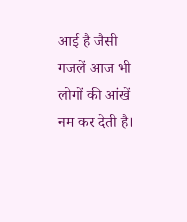आई है जैसी गजलें आज भी लोगों की आंखें नम कर देती है।